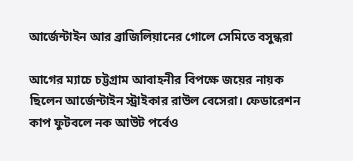আর্জেন্টাইন আর ব্রাজিলিয়ানের গোলে সেমিতে বসুন্ধরা

আগের ম্যাচে চট্টগ্রাম আবাহনীর বিপক্ষে জয়ের নায়ক ছিলেন আর্জেন্টাইন স্ট্রাইকার রাউল বেসেরা। ফেডারেশন কাপ ফুটবলে নক আউট পর্বেও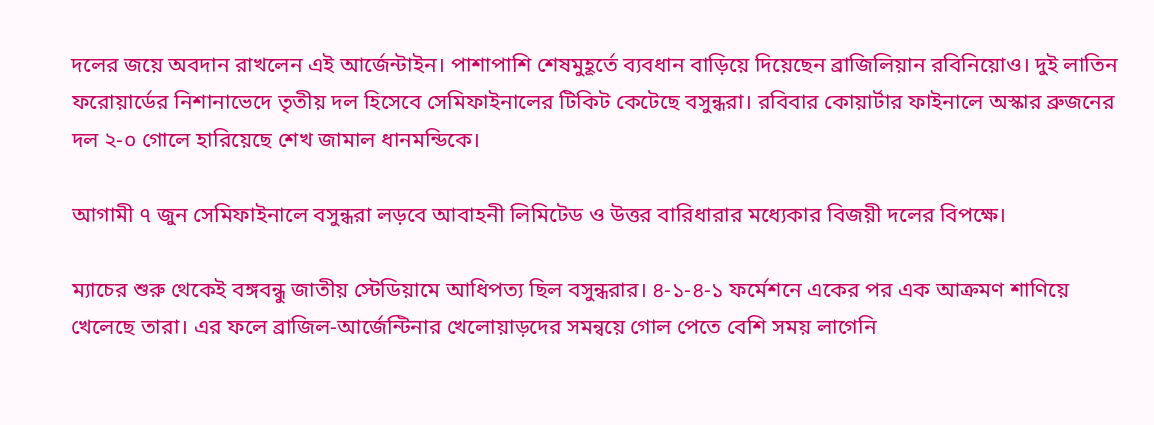দলের জয়ে অবদান রাখলেন এই আর্জেন্টাইন। পাশাপাশি শেষমুহূর্তে ব্যবধান বাড়িয়ে দিয়েছেন ব্রাজিলিয়ান রবিনিয়োও। দুই লাতিন ফরোয়ার্ডের নিশানাভেদে তৃতীয় দল হিসেবে সেমিফাইনালের টিকিট কেটেছে বসুন্ধরা। রবিবার কোয়ার্টার ফাইনালে অস্কার ব্রুজনের দল ২-০ গোলে হারিয়েছে শেখ জামাল ধানমন্ডিকে।

আগামী ৭ জুন সেমিফাইনালে বসুন্ধরা লড়বে আবাহনী লিমিটেড ও উত্তর বারিধারার মধ্যেকার বিজয়ী দলের বিপক্ষে।

ম্যাচের শুরু থেকেই বঙ্গবন্ধু জাতীয় স্টেডিয়ামে আধিপত্য ছিল বসুন্ধরার। ৪-১-৪-১ ফর্মেশনে একের পর এক আক্রমণ শাণিয়ে খেলেছে তারা। এর ফলে ব্রাজিল-আর্জেন্টিনার খেলোয়াড়দের সমন্বয়ে গোল পেতে বেশি সময় লাগেনি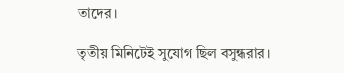তাদের।

তৃতীয় মিনিটেই সুযোগ ছিল বসুন্ধরার।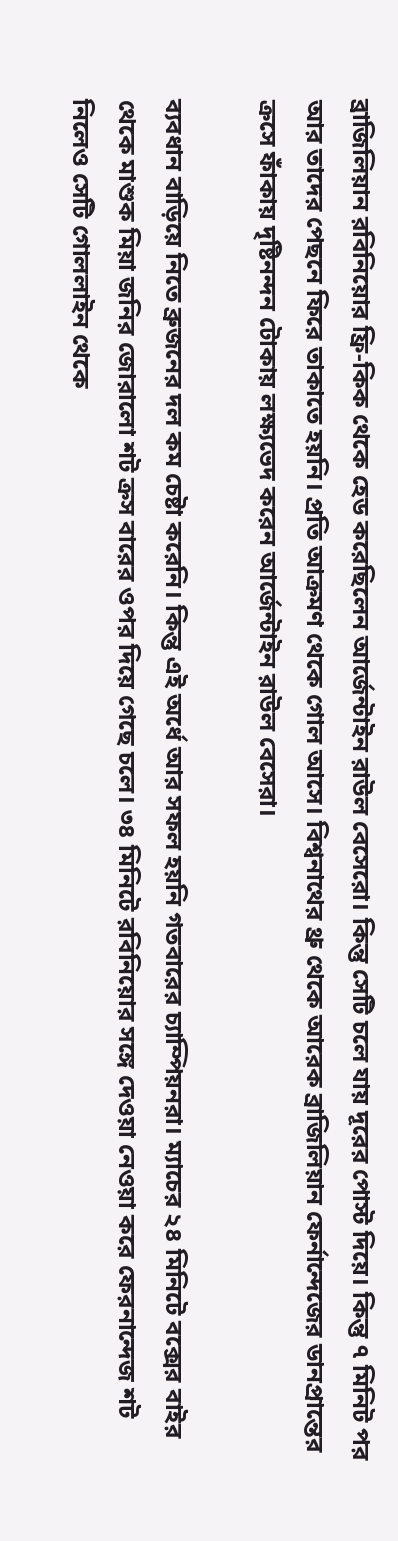ব্রাজিলিয়ান রবিনিয়োর ফ্রি-কিক থেকে হেড করেছিলেন আর্জেন্টাইন রাউল বেসেরো। কিন্তু সেটি চলে যায় দূরের পোস্ট দিয়ে। কিন্তু ৭ মিনিট পর আর তাদের পেছনে ফিরে তাকাতে হয়নি। প্রতি আক্রমণ থেকে গোল আসে। বিশ্বনাথের থ্রু থেকে আরেক ব্রাজিলিয়ান ফের্নান্দেজের ডানপ্রান্তের ক্রসে ফাঁকায় দৃষ্টিনন্দন টোকায় লক্ষ্যভেদ করেন আর্জেন্টাইন রাউল বেসেরা।

ব্যবধান বাড়িয়ে নিতে ব্রুজনের দল কম চেষ্টা করেনি। কিন্তু এই অর্ধে আর সফল হয়নি গতবারের চ্যাম্পিয়নরা। ম্যাচের ২৪ মিনিটে বক্সের বাইর থেকে মাশুক মিয়া জনির জোরালো শট ক্রস বারের ওপর দিয়ে গেছে চলে। ৩৪ মিনিটে রবিনিয়োর সঙ্গে দেওয়া নেওয়া করে ফেরনান্দেজ শট নিলেও সেটি গোললাইন থেকে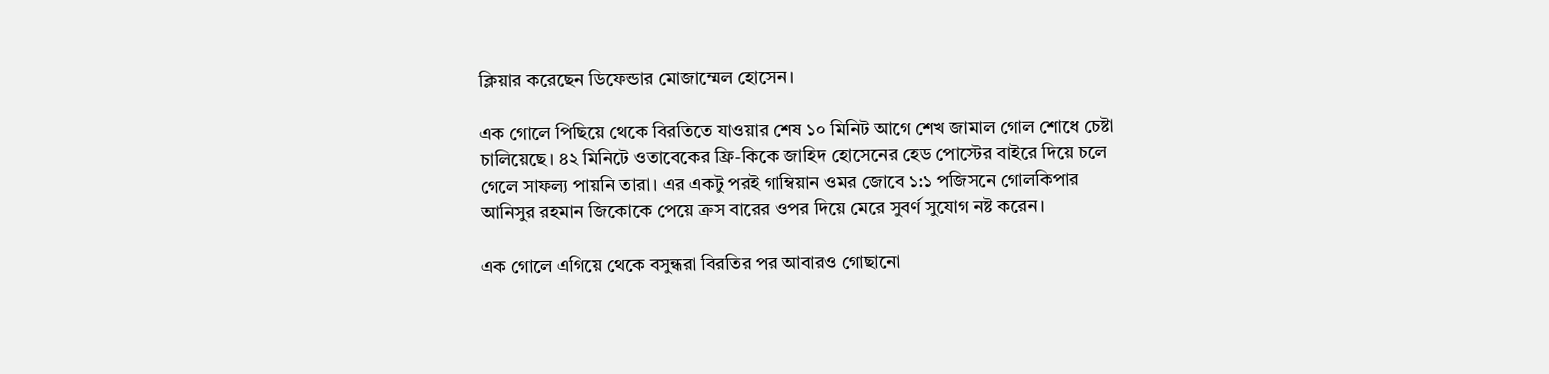ক্লিয়ার করেছেন ডিফেন্ডার মোজাম্মেল হোসেন।

এক গোলে পিছিয়ে থেকে বিরতিতে যাওয়ার শেষ ১০ মিনিট আগে শেখ জামাল গোল শোধে চেষ্টা চালিয়েছে। ৪২ মিনিটে ওতাবেকের ফ্রি-কিকে জাহিদ হোসেনের হেড পোস্টের বাইরে দিয়ে চলে গেলে সাফল্য পায়নি তারা। এর একটু পরই গাম্বিয়ান ওমর জোবে ১:১ পজিসনে গোলকিপার আনিসুর রহমান জিকোকে পেয়ে ক্রস বারের ওপর দিয়ে মেরে সুবর্ণ সুযোগ নষ্ট করেন।

এক গোলে এগিয়ে থেকে বসুন্ধরা বিরতির পর আবারও গোছানো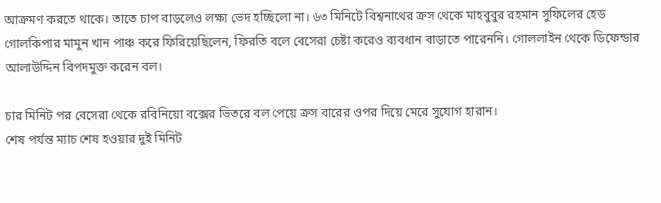আক্রমণ করতে থাকে। তাতে চাপ বাড়লেও লক্ষ্য ভেদ হচ্ছিলো না। ৬৩ মিনিটে বিশ্বনাথের ক্রস থেকে মাহবুবুর রহমান সুফিলের হেড গোলকিপার মামুন খান পাঞ্চ করে ফিরিয়েছিলেন, ফিরতি বলে বেসেরা চেষ্টা করেও ব্যবধান বাড়াতে পারেননি। গোললাইন থেকে ডিফেন্ডার আলাউদ্দিন বিপদমুক্ত করেন বল।

চার মিনিট পর বেসেরা থেকে রবিনিয়ো বক্সের ভিতরে বল পেয়ে ক্রস বারের ওপর দিয়ে মেরে সুযোগ হারান।
শেষ পর্যন্ত ম্যাচ শেষ হওয়ার দুই মিনিট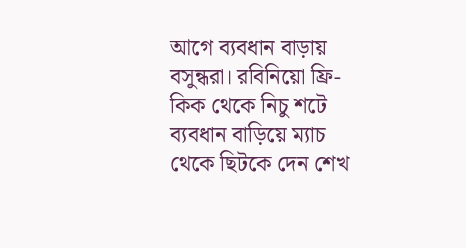আগে ব্যবধান বাড়ায় বসুন্ধরা। রবিনিয়ো ফ্রি-কিক থেকে নিচু শটে ব্যবধান বাড়িয়ে ম্যাচ থেকে ছিটকে দেন শেখ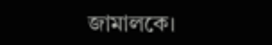জামালকে।